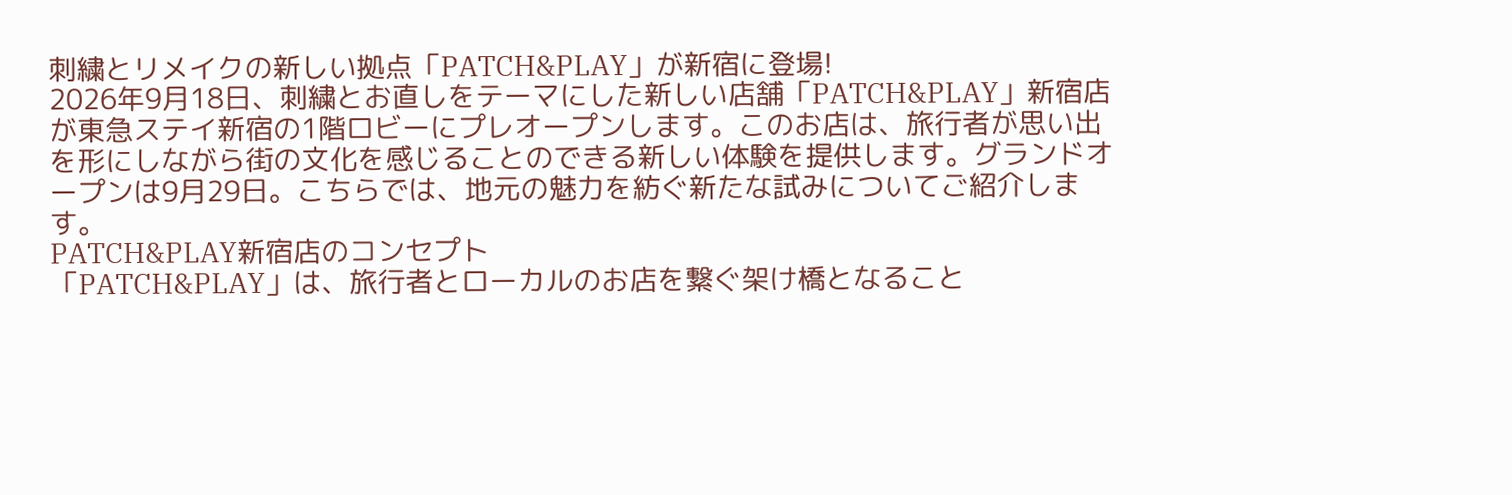刺繍とリメイクの新しい拠点「PATCH&PLAY」が新宿に登場!
2026年9月18日、刺繍とお直しをテーマにした新しい店舗「PATCH&PLAY」新宿店が東急ステイ新宿の1階ロビーにプレオープンします。このお店は、旅行者が思い出を形にしながら街の文化を感じることのできる新しい体験を提供します。グランドオープンは9月29日。こちらでは、地元の魅力を紡ぐ新たな試みについてご紹介します。
PATCH&PLAY新宿店のコンセプト
「PATCH&PLAY」は、旅行者とローカルのお店を繋ぐ架け橋となること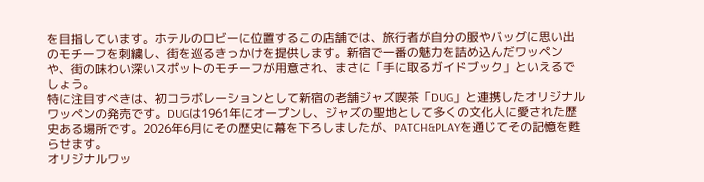を目指しています。ホテルのロビーに位置するこの店舗では、旅行者が自分の服やバッグに思い出のモチーフを刺繍し、街を巡るきっかけを提供します。新宿で一番の魅力を詰め込んだワッペンや、街の味わい深いスポットのモチーフが用意され、まさに「手に取るガイドブック」といえるでしょう。
特に注目すべきは、初コラボレーションとして新宿の老舗ジャズ喫茶「DUG」と連携したオリジナルワッペンの発売です。DUGは1961年にオープンし、ジャズの聖地として多くの文化人に愛された歴史ある場所です。2026年6月にその歴史に幕を下ろしましたが、PATCH&PLAYを通じてその記憶を甦らせます。
オリジナルワッ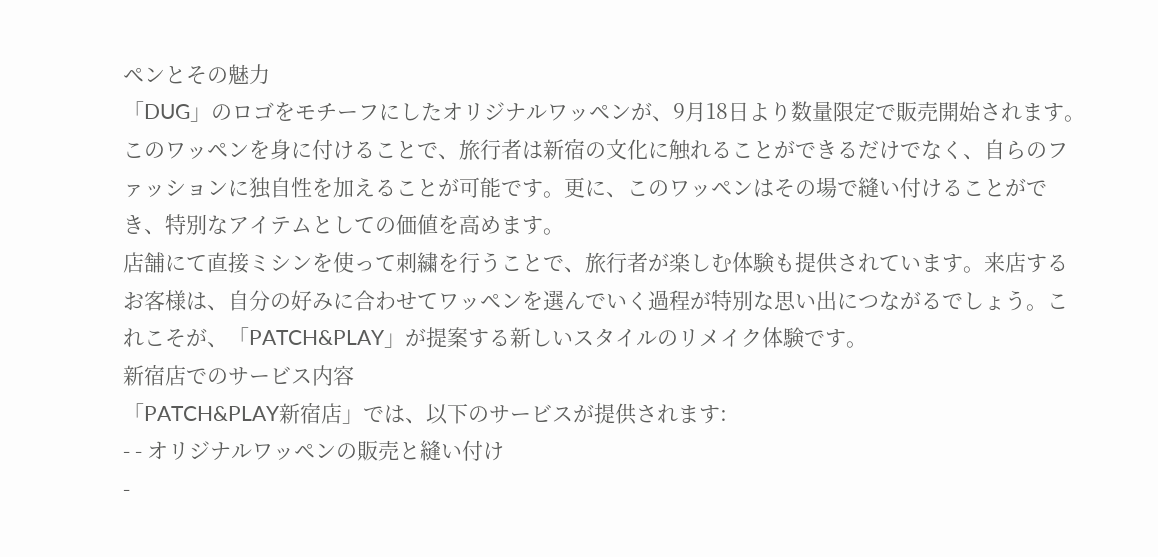ペンとその魅力
「DUG」のロゴをモチーフにしたオリジナルワッペンが、9月18日より数量限定で販売開始されます。このワッペンを身に付けることで、旅行者は新宿の文化に触れることができるだけでなく、自らのファッションに独自性を加えることが可能です。更に、このワッペンはその場で縫い付けることができ、特別なアイテムとしての価値を高めます。
店舗にて直接ミシンを使って刺繍を行うことで、旅行者が楽しむ体験も提供されています。来店するお客様は、自分の好みに合わせてワッペンを選んでいく過程が特別な思い出につながるでしょう。これこそが、「PATCH&PLAY」が提案する新しいスタイルのリメイク体験です。
新宿店でのサービス内容
「PATCH&PLAY新宿店」では、以下のサービスが提供されます:
- - オリジナルワッペンの販売と縫い付け
-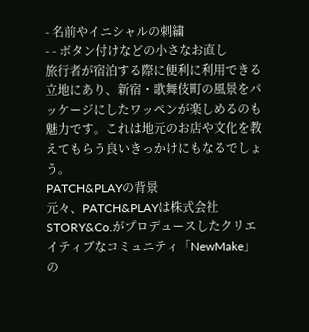- 名前やイニシャルの刺繍
- - ボタン付けなどの小さなお直し
旅行者が宿泊する際に便利に利用できる立地にあり、新宿・歌舞伎町の風景をパッケージにしたワッペンが楽しめるのも魅力です。これは地元のお店や文化を教えてもらう良いきっかけにもなるでしょう。
PATCH&PLAYの背景
元々、PATCH&PLAYは株式会社STORY&Co.がプロデュースしたクリエイティブなコミュニティ「NewMake」の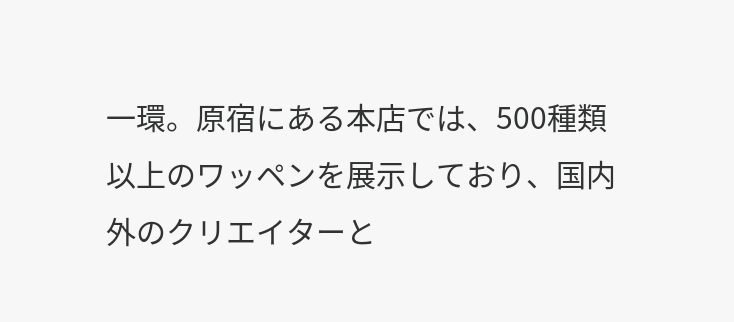一環。原宿にある本店では、500種類以上のワッペンを展示しており、国内外のクリエイターと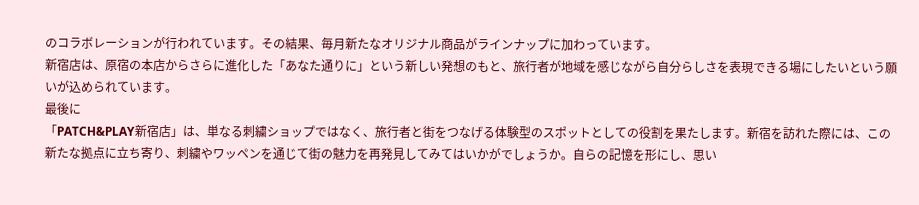のコラボレーションが行われています。その結果、毎月新たなオリジナル商品がラインナップに加わっています。
新宿店は、原宿の本店からさらに進化した「あなた通りに」という新しい発想のもと、旅行者が地域を感じながら自分らしさを表現できる場にしたいという願いが込められています。
最後に
「PATCH&PLAY新宿店」は、単なる刺繍ショップではなく、旅行者と街をつなげる体験型のスポットとしての役割を果たします。新宿を訪れた際には、この新たな拠点に立ち寄り、刺繍やワッペンを通じて街の魅力を再発見してみてはいかがでしょうか。自らの記憶を形にし、思い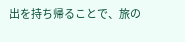出を持ち帰ることで、旅の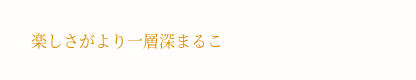楽しさがより一層深まるこ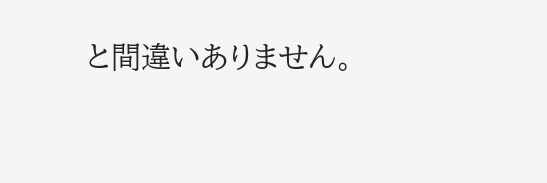と間違いありません。